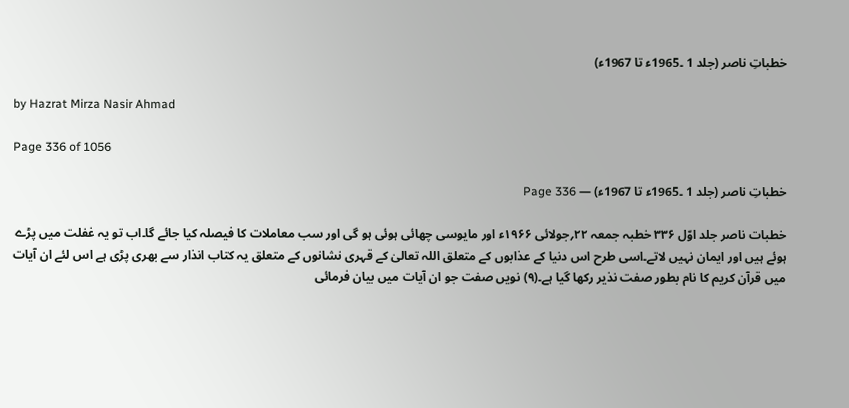خطباتِ ناصر (جلد 1 ۔1965ء تا 1967ء)

by Hazrat Mirza Nasir Ahmad

Page 336 of 1056

خطباتِ ناصر (جلد 1 ۔1965ء تا 1967ء) — Page 336

خطبات ناصر جلد اوّل ۳۳۶ خطبہ جمعہ ۲۲؍جولائی ۱۹۶۶ء اور مایوسی چھائی ہوئی ہو گی اور سب معاملات کا فیصلہ کیا جائے گا۔اب تو یہ غفلت میں پڑے ہوئے ہیں اور ایمان نہیں لاتے۔اسی طرح اس دنیا کے عذابوں کے متعلق اللہ تعالیٰ کے قہری نشانوں کے متعلق یہ کتاب انذار سے بھری پڑی ہے اس لئے ان آیات میں قرآن کریم کا نام بطور صفت نذیر رکھا گیا ہے۔(۹) نویں صفت جو ان آیات میں بیان فرمائی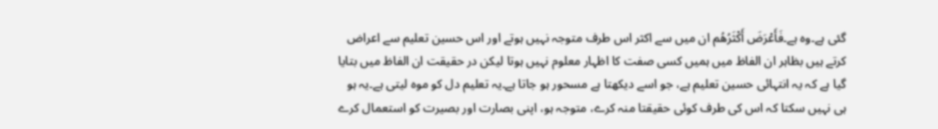گئی ہے۔وہ ہے۔فَأَعْرَضَ أَكْثَرُهُم ان میں سے اکثر اس طرف متوجہ نہیں ہوتے اور اس حسین تعلیم سے اعراض کرتے ہیں بظاہر ان الفاظ میں ہمیں کسی صفت کا اظہار معلوم نہیں ہوتا لیکن در حقیقت ان الفاظ میں بتایا گیا ہے کہ یہ انتہائی حسین تعلیم ہے، جو اسے دیکھتا ہے مسحور ہو جاتا ہے۔یہ تعلیم دل کو موہ لیتی ہے۔یہ ہو ہی نہیں سکتا کہ اس کی طرف کوئی حقیقتا منہ کرے، متوجہ ہو، اپنی بصارت اور بصیرت کو استعمال کرے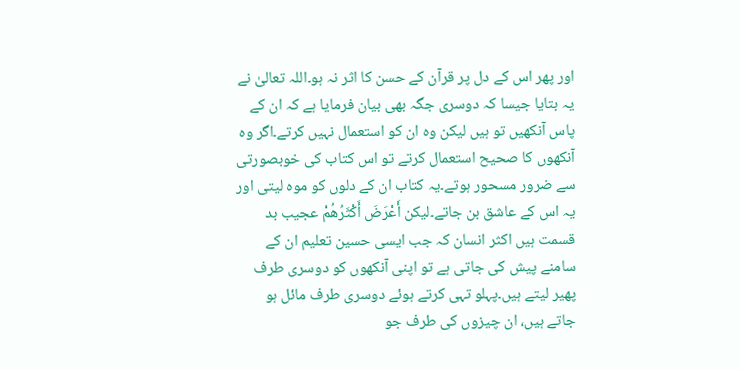اور پھر اس کے دل پر قرآن کے حسن کا اثر نہ ہو۔اللہ تعالیٰ نے یہ بتایا جیسا کہ دوسری جگہ بھی بیان فرمایا ہے کہ ان کے پاس آنکھیں تو ہیں لیکن وہ ان کو استعمال نہیں کرتے۔اگر وہ آنکھوں کا صحیح استعمال کرتے تو اس کتاب کی خوبصورتی سے ضرور مسحور ہوتے۔یہ کتاب ان کے دلوں کو موہ لیتی اور یہ اس کے عاشق بن جاتے۔لیکن أَعْرَضَ أَكْثَرُهُمْ عجیب بد قسمت ہیں اکثر انسان کہ جب ایسی حسین تعلیم ان کے سامنے پیش کی جاتی ہے تو اپنی آنکھوں کو دوسری طرف پھیر لیتے ہیں۔پہلو تہی کرتے ہوئے دوسری طرف مائل ہو جاتے ہیں، ان چیزوں کی طرف جو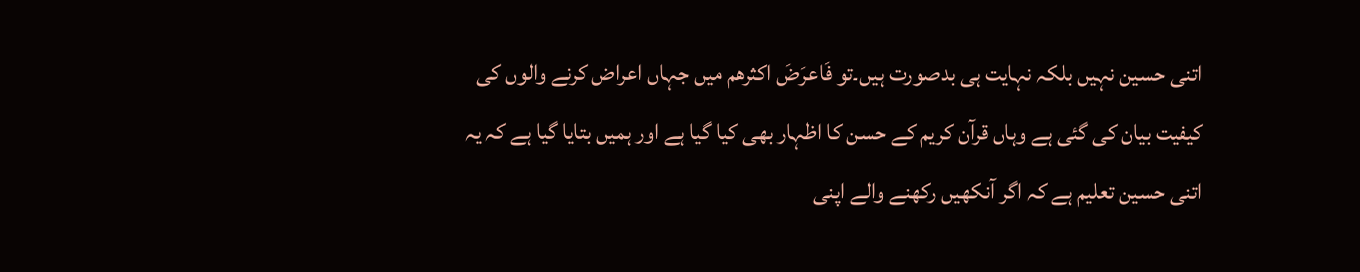اتنی حسین نہیں بلکہ نہایت ہی بدصورت ہیں۔تو فَاعرَضَ اكثرھم میں جہاں اعراض کرنے والوں کی کیفیت بیان کی گئی ہے وہاں قرآن کریم کے حسن کا اظہار بھی کیا گیا ہے اور ہمیں بتایا گیا ہے کہ یہ اتنی حسین تعلیم ہے کہ اگر آنکھیں رکھنے والے اپنی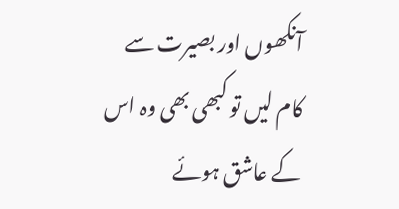آنکھوں اور بصیرت سے کام لیں تو کبھی بھی وہ اس کے عاشق ہوئے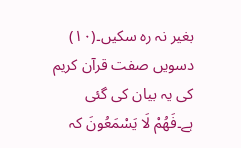بغیر نہ رہ سکیں۔(۱۰) دسویں صفت قرآن کریم کی یہ بیان کی گئی ہے۔فَهُمْ لَا يَسْمَعُونَ کہ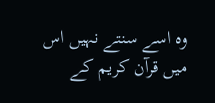وہ اسے سنتے نہیں اس میں قرآن کریم کے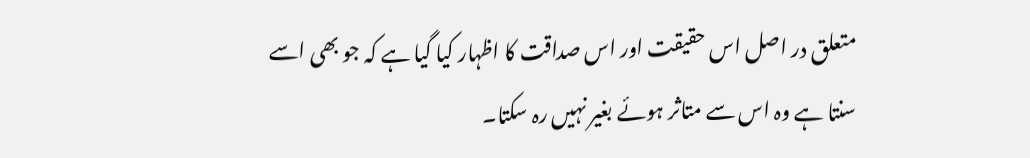متعلق در اصل اس حقیقت اور اس صداقت کا اظہار کیا گیا ہے کہ جو بھی اسے سنتا ہے وہ اس سے متاثر ہوئے بغیر نہیں رہ سکتا۔